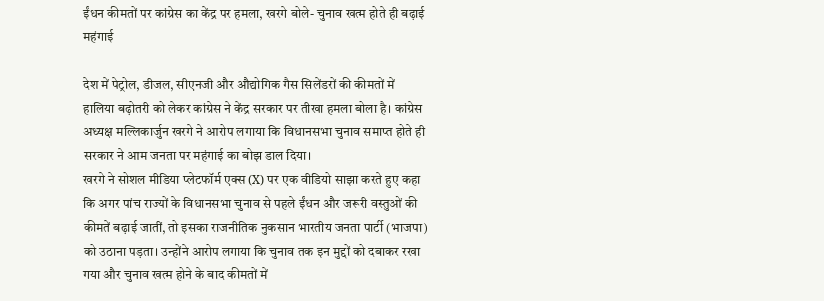ईंधन कीमतों पर कांग्रेस का केंद्र पर हमला, खरगे बोले- चुनाव खत्म होते ही बढ़ाई महंगाई

देश में पेट्रोल, डीजल, सीएनजी और औद्योगिक गैस सिलेंडरों की कीमतों में हालिया बढ़ोतरी को लेकर कांग्रेस ने केंद्र सरकार पर तीखा हमला बोला है। कांग्रेस अध्यक्ष मल्लिकार्जुन खरगे ने आरोप लगाया कि विधानसभा चुनाव समाप्त होते ही सरकार ने आम जनता पर महंगाई का बोझ डाल दिया।
खरगे ने सोशल मीडिया प्लेटफॉर्म एक्स (X) पर एक वीडियो साझा करते हुए कहा कि अगर पांच राज्यों के विधानसभा चुनाव से पहले ईंधन और जरूरी वस्तुओं की कीमतें बढ़ाई जातीं, तो इसका राजनीतिक नुकसान भारतीय जनता पार्टी (भाजपा) को उठाना पड़ता। उन्होंने आरोप लगाया कि चुनाव तक इन मुद्दों को दबाकर रखा गया और चुनाव खत्म होने के बाद कीमतों में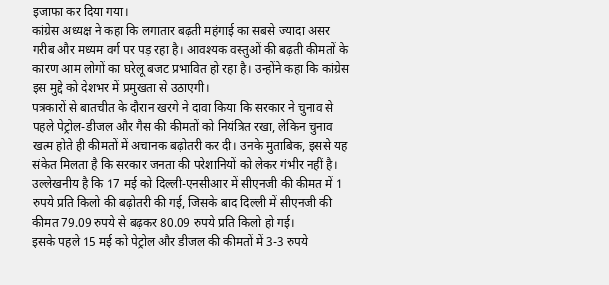इजाफा कर दिया गया।
कांग्रेस अध्यक्ष ने कहा कि लगातार बढ़ती महंगाई का सबसे ज्यादा असर गरीब और मध्यम वर्ग पर पड़ रहा है। आवश्यक वस्तुओं की बढ़ती कीमतों के कारण आम लोगों का घरेलू बजट प्रभावित हो रहा है। उन्होंने कहा कि कांग्रेस इस मुद्दे को देशभर में प्रमुखता से उठाएगी।
पत्रकारों से बातचीत के दौरान खरगे ने दावा किया कि सरकार ने चुनाव से पहले पेट्रोल-डीजल और गैस की कीमतों को नियंत्रित रखा, लेकिन चुनाव खत्म होते ही कीमतों में अचानक बढ़ोतरी कर दी। उनके मुताबिक, इससे यह संकेत मिलता है कि सरकार जनता की परेशानियों को लेकर गंभीर नहीं है।
उल्लेखनीय है कि 17 मई को दिल्ली-एनसीआर में सीएनजी की कीमत में 1 रुपये प्रति किलो की बढ़ोतरी की गई, जिसके बाद दिल्ली में सीएनजी की कीमत 79.09 रुपये से बढ़कर 80.09 रुपये प्रति किलो हो गई।
इसके पहले 15 मई को पेट्रोल और डीजल की कीमतों में 3-3 रुपये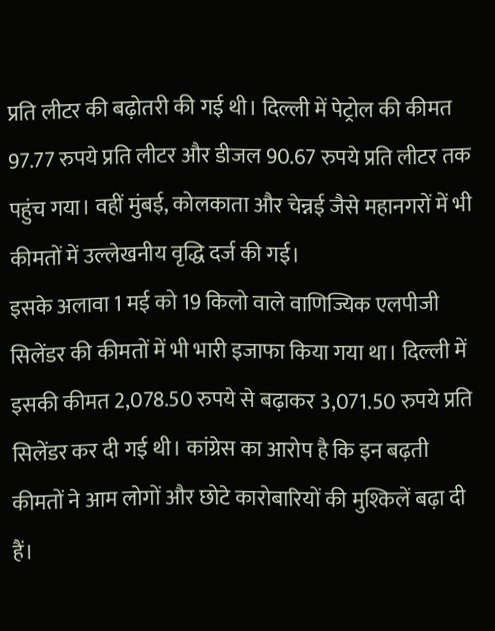प्रति लीटर की बढ़ोतरी की गई थी। दिल्ली में पेट्रोल की कीमत 97.77 रुपये प्रति लीटर और डीजल 90.67 रुपये प्रति लीटर तक पहुंच गया। वहीं मुंबई, कोलकाता और चेन्नई जैसे महानगरों में भी कीमतों में उल्लेखनीय वृद्धि दर्ज की गई।
इसके अलावा 1 मई को 19 किलो वाले वाणिज्यिक एलपीजी सिलेंडर की कीमतों में भी भारी इजाफा किया गया था। दिल्ली में इसकी कीमत 2,078.50 रुपये से बढ़ाकर 3,071.50 रुपये प्रति सिलेंडर कर दी गई थी। कांग्रेस का आरोप है कि इन बढ़ती कीमतों ने आम लोगों और छोटे कारोबारियों की मुश्किलें बढ़ा दी हैं।